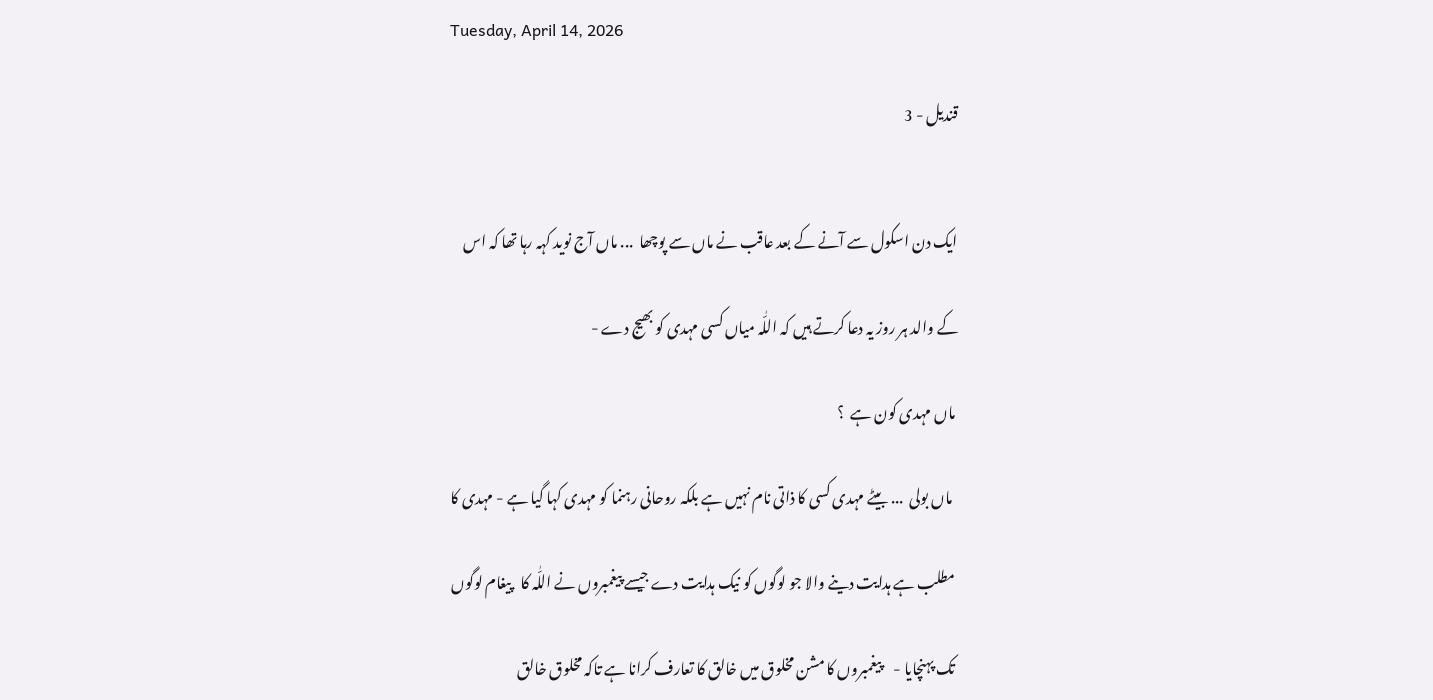Tuesday, April 14, 2026

قندیل - 3


ایک دن اسکول سے آنے کے بعد عاقب نے ماں سے پوچھا  ... ماں آج نوید کہہ رہا تھا کہ اس

کے والد ہر روز یہ دعا کرتے ہیں کہ اللّٰہ میاں کسی مہدی کو بھیج دے -

 ماں مہدی کون ہے  ؟

  ماں بولی  ... بیٹے مہدی کسی کا ذاتی نام نہیں ہے بلکہ روحانی رہنما کو مہدی کہا گیا ہے - مہدی کا

 مطلب ہے ہدایت دینے والا جو لوگوں کو نیک ہدایت دے جیسے پیغمبروں نے اللّٰہ کا   پیغام لوگوں

 تک پہنچایا -    پیغمبروں کا مشن مخلوق میں خالق کا تعارف کرانا ہے تاکہ مخلوق خالق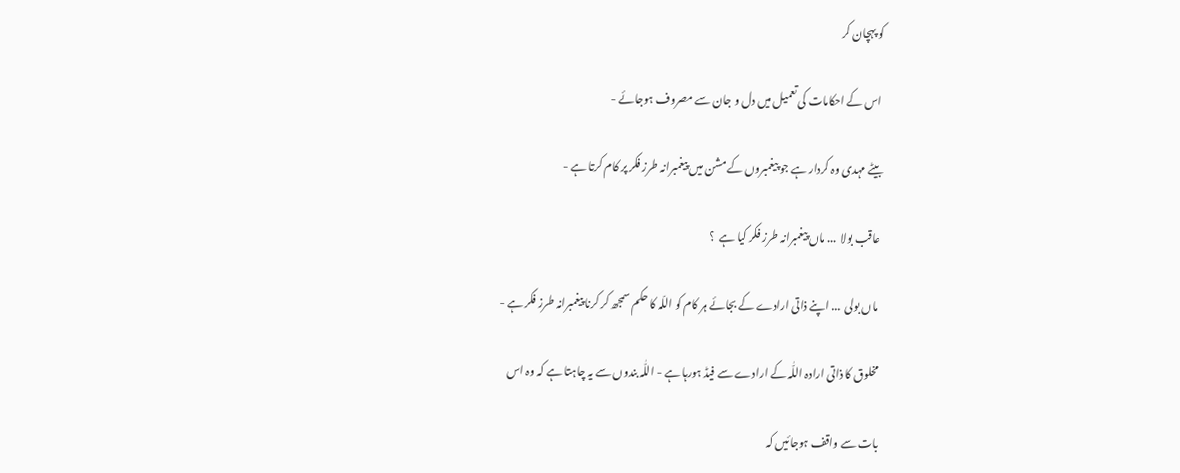کو پہچان کر

 اس کے احکامات کی تعمیل میں دل و جان سے مصروف ہوجائے -

بیٹے مہدی وہ کردار ہے جو پیغمبروں کے مشن میں پیغمبرانہ طرز فکر پر کام کرتا ہے -

 عاقب بولا  ... ماں پیغمبرانہ طرز فکر کیا ہے  ؟

  ماں بولی  ... اپنے ذاتی ارادے کے بجائے ہر کام کو اللّہ کا حکم سمجھ کر کرنا پیغمبرانہ طرز فکر ہے -

 مخلوق کا ذاتی ارادہ اللّٰہ کے ارادے سے فیڈ ہورہا ہے - اللّٰہ بندوں سے یہ چاہتا ہے کہ وہ اس

 بات سے واقف ہوجائیں کہ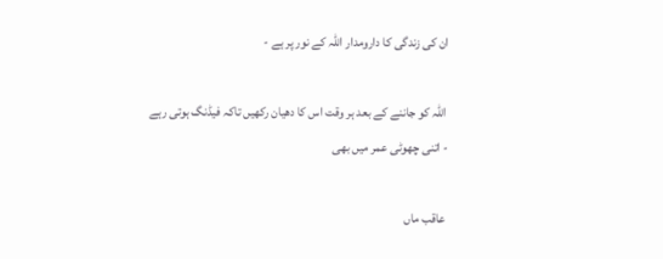ان کی زندگی کا دارومدار اللّٰہ کے نور پر ہے -

 اللّٰہ کو جاننے کے بعد ہر وقت اس کا دھیان رکھیں تاکہ فیڈنگ ہوتی رہے - اتنی چھوٹی عمر میں بھی

 عاقب ماں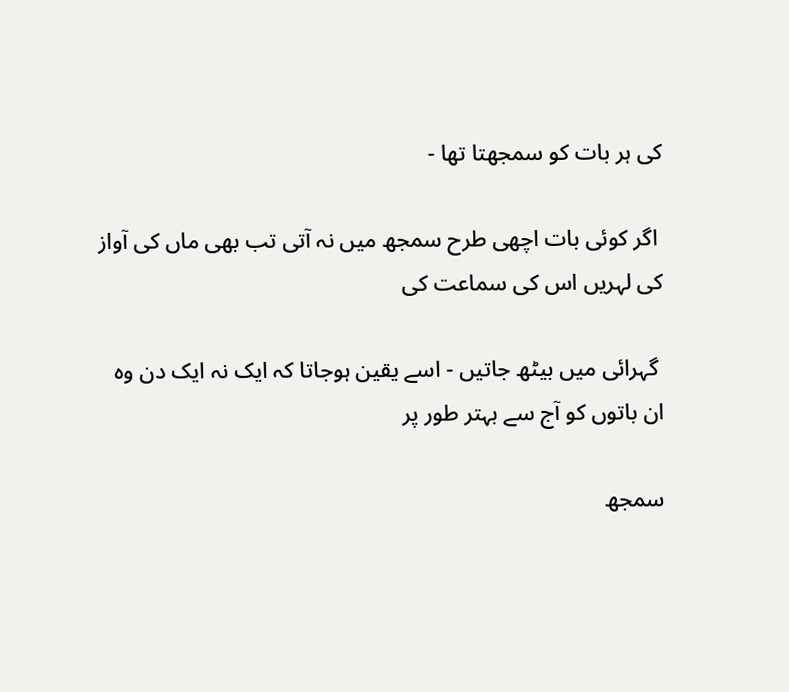کی ہر بات کو سمجھتا تھا -

 اگر کوئی بات اچھی طرح سمجھ میں نہ آتی تب بھی ماں کی آواز کی لہریں اس کی سماعت کی

 گہرائی میں بیٹھ جاتیں - اسے یقین ہوجاتا کہ ایک نہ ایک دن وہ ان باتوں کو آج سے بہتر طور پر

سمجھ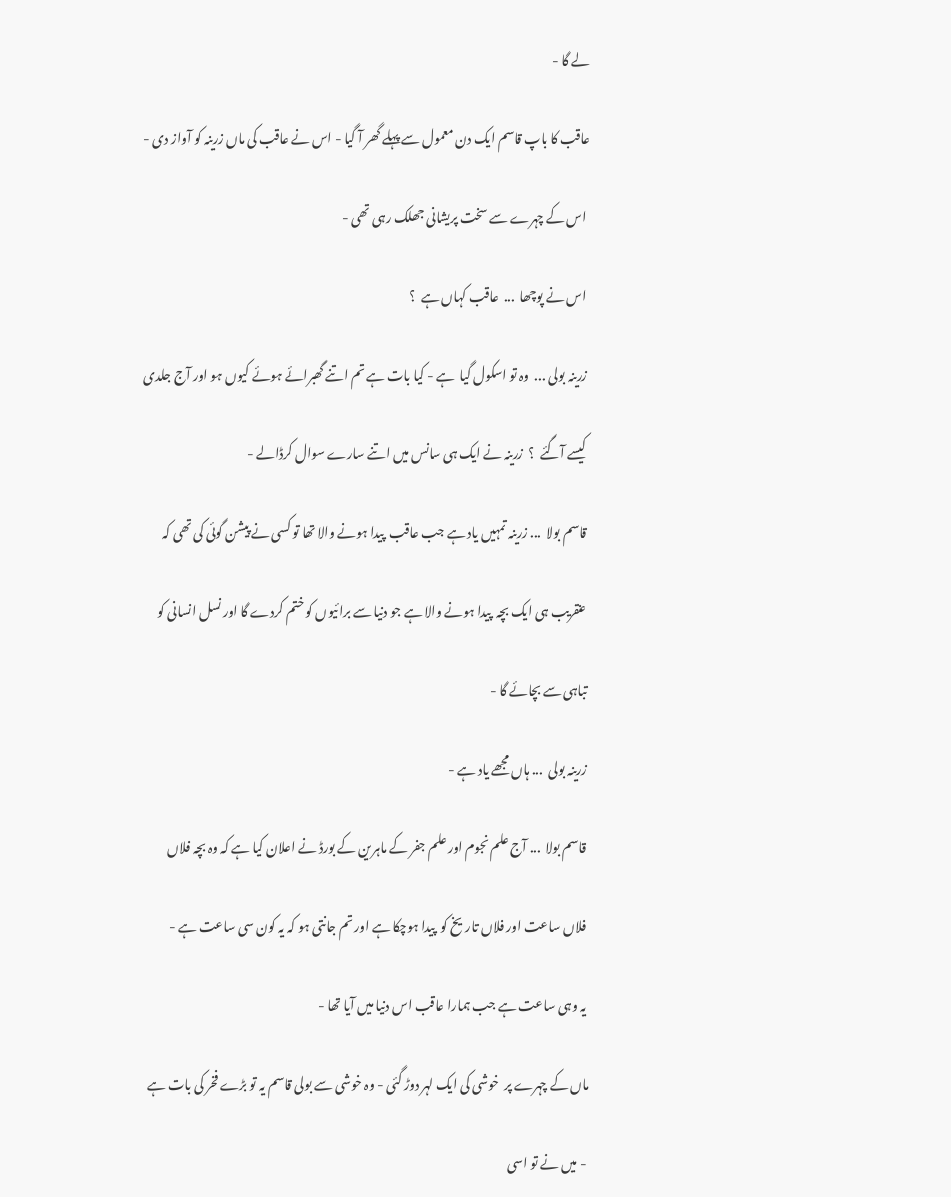لے گا -

عاقب کا باپ قاسم ایک دن معمول سے پہلے گھر آ گیا - اس نے عاقب کی ماں زرینہ کو آواز دی -

 اس کے چہرے سے سخت پریشانی جھلک رہی تھی -

 اس نے پوچھا  ...  عاقب کہاں ہے  ؟

 زرینہ بولی ...  وہ تو اسکول گیا  ہے - کیا بات ہے تم اتنے گھبرائے ہوئے کیوں ہو اور آج جلدی

 کیسے آگئے  ؟  زرینہ نے ایک ہی سانس میں اتنے سارے سوال کرڈالے -

 قاسم بولا  ... زرینہ تمہیں یاد ہے جب عاقب  پیدا ہونے والا تھا تو کسی نے پیشن گوئی کی تھی کہ

 عنقریب ہی ایک بچہ  پیدا ہونے والا ہے جو دنیا سے برائیوں کو ختم کردے گا اور نسل انسانی کو

 تباہی سے بچائے گا -

 زرینہ بولی  ... ہاں مجھے یاد ہے -

 قاسم بولا  ... آج علم نجوم اور علم جفر کے ماہرین کے بورڈ نے اعلان کیا ہے کہ وہ بچہ فلاں

 فلاں ساعت اور فلاں تاریخ کو  پیدا ہوچکا ہے اور تم جانتی ہو کہ یہ کون سی ساعت ہے -

 یہ وہی ساعت ہے جب ہمارا عاقب اس دنیا میں آیا تھا -

ماں کے چہرے پر  خوشی کی ایک لہر دوڑ گئی - وہ خوشی سے بولی قاسم یہ تو بڑے فخر کی بات ہے

 - میں نے تو اسی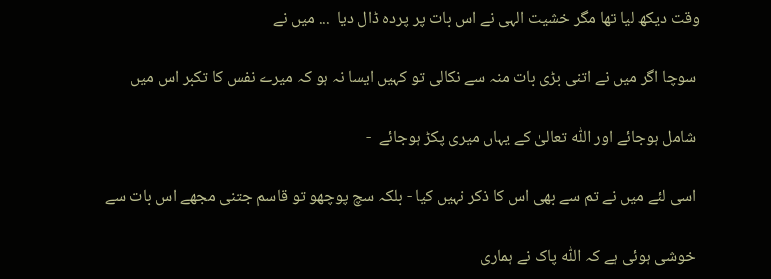وقت دیکھ لیا تھا مگر خشیت الہی نے اس بات پر پردہ ڈال دیا  ... میں نے

 سوچا اگر میں نے اتنی بڑی بات منہ سے نکالی تو کہیں ایسا نہ ہو کہ میرے نفس کا تکبر اس میں

 شامل ہوجائے اور اللّٰہ تعالیٰ کے یہاں میری پکڑ ہوجائے  -

 اسی لئے میں نے تم سے بھی اس کا ذکر نہیں کیا - بلکہ سچ پوچھو تو قاسم جتنی مجھے اس بات سے

 خوشی ہوئی ہے کہ اللّٰہ پاک نے ہماری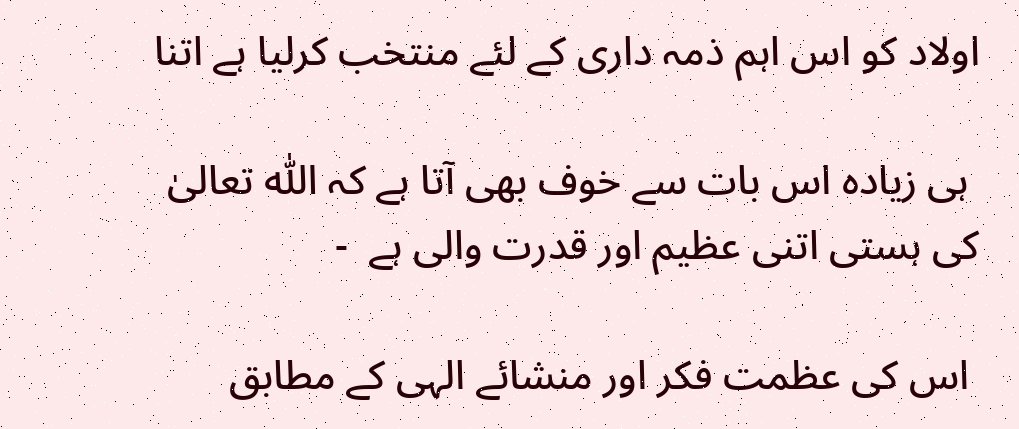اولاد کو اس اہم ذمہ داری کے لئے منتخب کرلیا ہے اتنا

 ہی زیادہ اس بات سے خوف بھی آتا ہے کہ اللّٰہ تعالیٰ کی ہستی اتنی عظیم اور قدرت والی ہے  -

 اس کی عظمت فکر اور منشائے الہی کے مطابق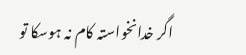اگر خدانخواستہ کام نہ ہوسکا تو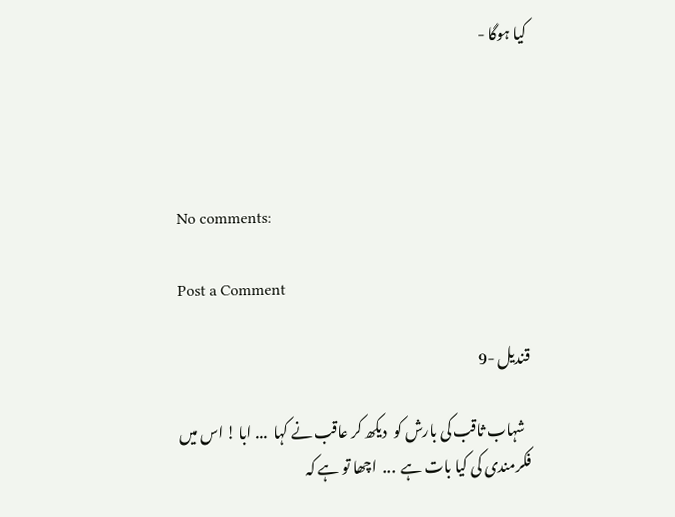کیا ہوگا -




No comments:

Post a Comment

قندیل -9

  شہاب ثاقب کی بارش کو  دیکھ کر عاقب نے کہا  ... ابا ! اس میں فکرمندی کی کیا بات ہے  ...  اچھا تو ہے کہ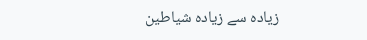زیادہ سے زیادہ شیاطین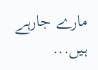مارے جارہے ہیں...